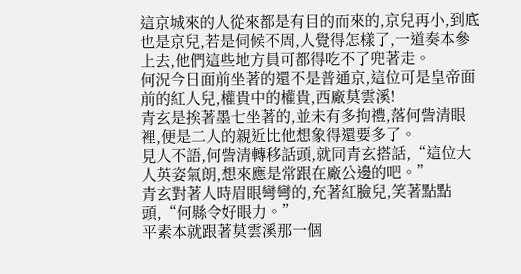這京城來的人從來都是有目的而來的,京兒再小,到底也是京兒,若是伺候不周,人覺得怎樣了,一道奏本參上去,他們這些地方員可都得吃不了兜著走。
何況今日面前坐著的還不是普通京,這位可是皇帝面前的紅人兒,權貴中的權貴,西廠莫雲溪!
青玄是挨著墨七坐著的,並未有多拘禮,落何訾清眼裡,便是二人的親近比他想象得還要多了。
見人不語,何訾清轉移話頭,就同青玄搭話,“這位大人英姿氣朗,想來應是常跟在廠公邊的吧。”
青玄對著人時眉眼彎彎的,充著紅臉兒,笑著點點頭,“何縣令好眼力。”
平素本就跟著莫雲溪那一個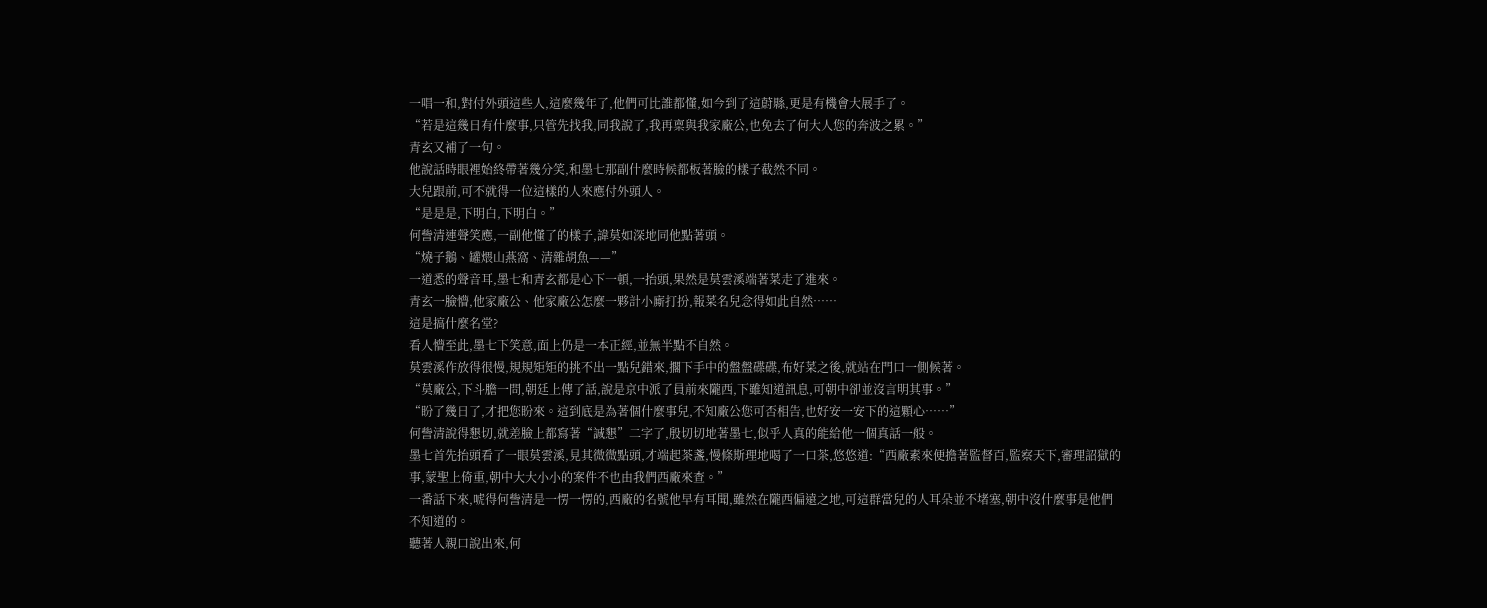一唱一和,對付外頭這些人,這麼幾年了,他們可比誰都懂,如今到了這蔚縣,更是有機會大展手了。
“若是這幾日有什麼事,只管先找我,同我說了,我再稟與我家廠公,也免去了何大人您的奔波之累。”
青玄又補了一句。
他說話時眼裡始終帶著幾分笑,和墨七那副什麼時候都板著臉的樣子截然不同。
大兒跟前,可不就得一位這樣的人來應付外頭人。
“是是是,下明白,下明白。”
何訾清連聲笑應,一副他懂了的樣子,諱莫如深地同他點著頭。
“燒子鵝、罐煨山燕窩、清雜胡魚——”
一道悉的聲音耳,墨七和青玄都是心下一頓,一抬頭,果然是莫雲溪端著菜走了進來。
青玄一臉懵,他家廠公、他家廠公怎麼一夥計小廝打扮,報菜名兒念得如此自然……
這是搞什麼名堂?
看人懵至此,墨七下笑意,面上仍是一本正經,並無半點不自然。
莫雲溪作放得很慢,規規矩矩的挑不出一點兒錯來,擱下手中的盤盤碟碟,布好菜之後,就站在門口一側候著。
“莫廠公,下斗膽一問,朝廷上傳了話,說是京中派了員前來隴西,下雖知道訊息,可朝中卻並沒言明其事。”
“盼了幾日了,才把您盼來。這到底是為著個什麼事兒,不知廠公您可否相告,也好安一安下的這顆心……”
何訾清說得懇切,就差臉上都寫著“誠懇”二字了,殷切切地著墨七,似乎人真的能給他一個真話一般。
墨七首先抬頭看了一眼莫雲溪,見其微微點頭,才端起茶盞,慢條斯理地喝了一口茶,悠悠道:“西廠素來便擔著監督百,監察天下,審理詔獄的事,蒙聖上倚重,朝中大大小小的案件不也由我們西廠來查。”
一番話下來,唬得何訾清是一愣一愣的,西廠的名號他早有耳聞,雖然在隴西偏遠之地,可這群當兒的人耳朵並不堵塞,朝中沒什麼事是他們不知道的。
聽著人親口說出來,何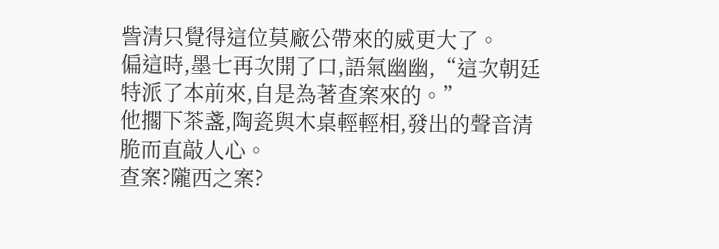訾清只覺得這位莫廠公帶來的威更大了。
偏這時,墨七再次開了口,語氣幽幽,“這次朝廷特派了本前來,自是為著查案來的。”
他擱下茶盞,陶瓷與木桌輕輕相,發出的聲音清脆而直敲人心。
查案?隴西之案?